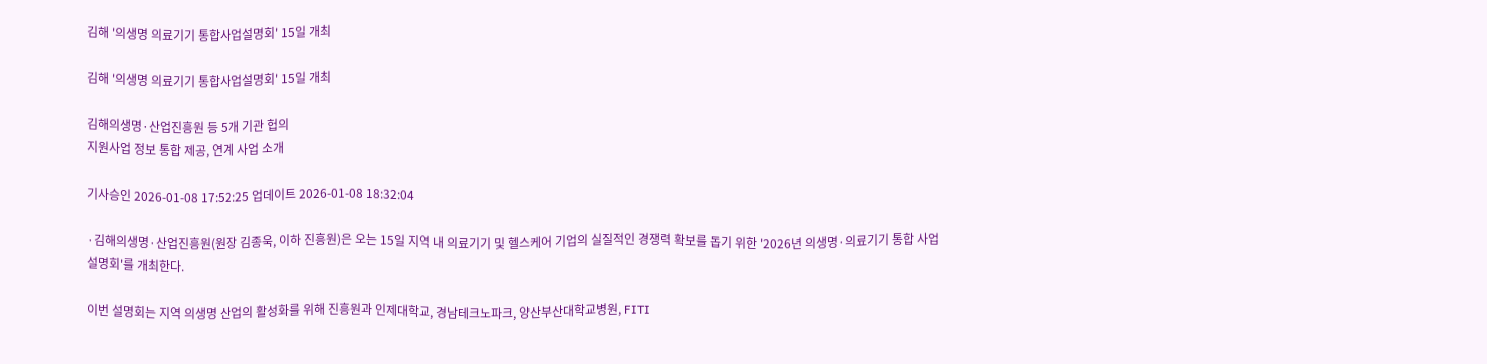김해 '의생명 의료기기 통합사업설명회' 15일 개최

김해 '의생명 의료기기 통합사업설명회' 15일 개최

김해의생명·산업진흥원 등 5개 기관 헙의
지원사업 정보 통합 제공, 연계 사업 소개

기사승인 2026-01-08 17:52:25 업데이트 2026-01-08 18:32:04

·김해의생명·산업진흥원(원장 김종욱, 이하 진흥원)은 오는 15일 지역 내 의료기기 및 헬스케어 기업의 실질적인 경쟁력 확보를 돕기 위한 '2026년 의생명·의료기기 통합 사업설명회'를 개최한다.

이번 설명회는 지역 의생명 산업의 활성화를 위해 진흥원과 인제대학교, 경남테크노파크, 양산부산대학교병원, FITI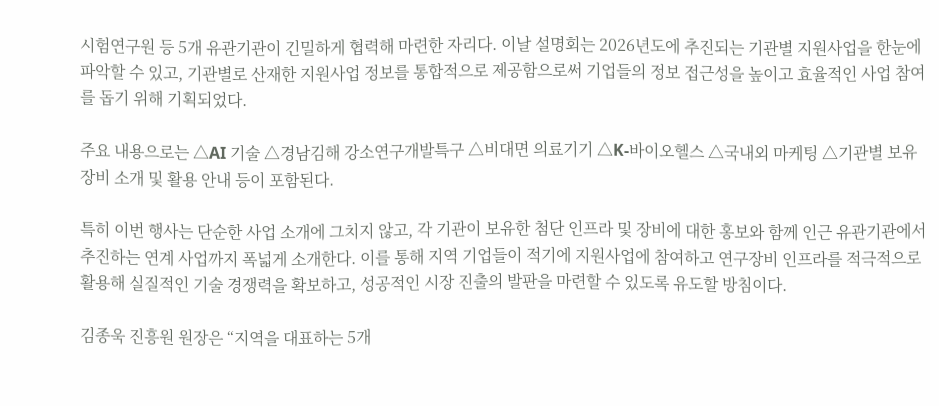시험연구원 등 5개 유관기관이 긴밀하게 협력해 마련한 자리다. 이날 설명회는 2026년도에 추진되는 기관별 지원사업을 한눈에 파악할 수 있고, 기관별로 산재한 지원사업 정보를 통합적으로 제공함으로써 기업들의 정보 접근성을 높이고 효율적인 사업 참여를 돕기 위해 기획되었다.

주요 내용으로는 △AI 기술 △경남김해 강소연구개발특구 △비대면 의료기기 △K-바이오헬스 △국내외 마케팅 △기관별 보유 장비 소개 및 활용 안내 등이 포함된다.

특히 이번 행사는 단순한 사업 소개에 그치지 않고, 각 기관이 보유한 첨단 인프라 및 장비에 대한 홍보와 함께 인근 유관기관에서 추진하는 연계 사업까지 폭넓게 소개한다. 이를 통해 지역 기업들이 적기에 지원사업에 참여하고 연구장비 인프라를 적극적으로 활용해 실질적인 기술 경쟁력을 확보하고, 성공적인 시장 진출의 발판을 마련할 수 있도록 유도할 방침이다.

김종욱 진흥원 원장은 “지역을 대표하는 5개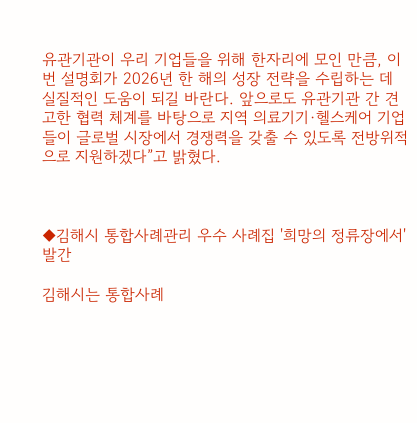유관기관이 우리 기업들을 위해 한자리에 모인 만큼, 이번 설명회가 2026년 한 해의 성장 전략을 수립하는 데 실질적인 도움이 되길 바란다. 앞으로도 유관기관 간 견고한 협력 체계를 바탕으로 지역 의료기기·헬스케어 기업들이 글로벌 시장에서 경쟁력을 갖출 수 있도록 전방위적으로 지원하겠다”고 밝혔다.



◆김해시 통합사례관리 우수 사례집 '희망의 정류장에서' 발간

김해시는 통합사례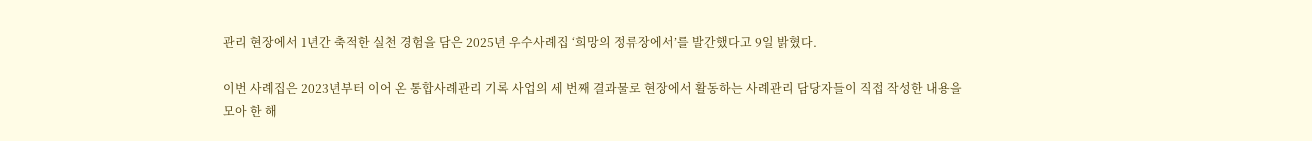관리 현장에서 1년간 축적한 실천 경험을 담은 2025년 우수사례집 ‘희망의 정류장에서’를 발간했다고 9일 밝혔다.

이번 사례집은 2023년부터 이어 온 통합사례관리 기록 사업의 세 번째 결과물로 현장에서 활동하는 사례관리 담당자들이 직접 작성한 내용을 모아 한 해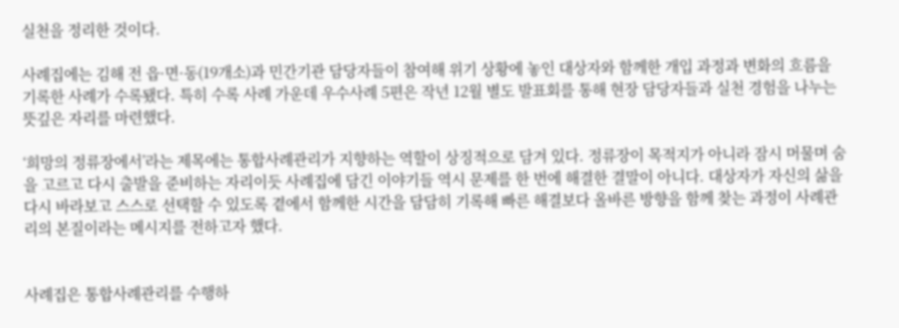실천을 정리한 것이다.

사례집에는 김해 전 읍·면·동(19개소)과 민간기관 담당자들이 참여해 위기 상황에 놓인 대상자와 함께한 개입 과정과 변화의 흐름을 기록한 사례가 수록됐다. 특히 수록 사례 가운데 우수사례 5편은 작년 12월 별도 발표회를 통해 현장 담당자들과 실천 경험을 나누는 뜻깊은 자리를 마련했다.

‘희망의 정류장에서’라는 제목에는 통합사례관리가 지향하는 역할이 상징적으로 담겨 있다. 정류장이 목적지가 아니라 잠시 머물며 숨을 고르고 다시 출발을 준비하는 자리이듯 사례집에 담긴 이야기들 역시 문제를 한 번에 해결한 결말이 아니다. 대상자가 자신의 삶을 다시 바라보고 스스로 선택할 수 있도록 곁에서 함께한 시간을 담담히 기록해 빠른 해결보다 올바른 방향을 함께 찾는 과정이 사례관리의 본질이라는 메시지를 전하고자 했다.


사례집은 통합사례관리를 수행하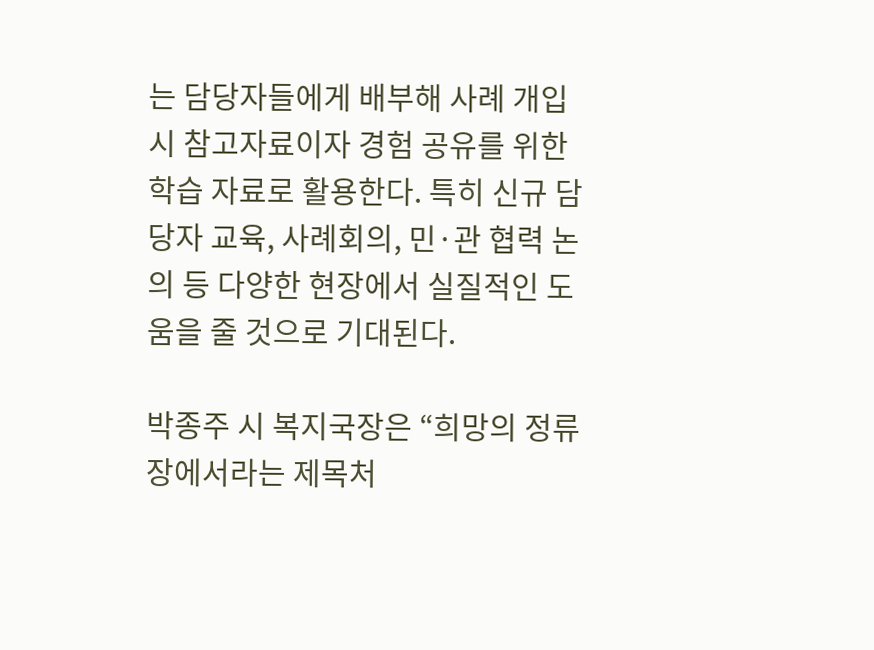는 담당자들에게 배부해 사례 개입 시 참고자료이자 경험 공유를 위한 학습 자료로 활용한다. 특히 신규 담당자 교육, 사례회의, 민·관 협력 논의 등 다양한 현장에서 실질적인 도움을 줄 것으로 기대된다.

박종주 시 복지국장은 “희망의 정류장에서라는 제목처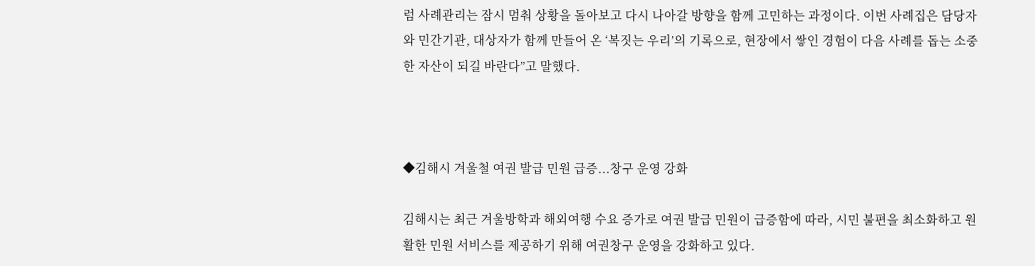럼 사례관리는 잠시 멈춰 상황을 돌아보고 다시 나아갈 방향을 함께 고민하는 과정이다. 이번 사례집은 담당자와 민간기관, 대상자가 함께 만들어 온 ‘복짓는 우리’의 기록으로, 현장에서 쌓인 경험이 다음 사례를 돕는 소중한 자산이 되길 바란다”고 말했다.



◆김해시 겨울철 여권 발급 민원 급증...창구 운영 강화

김해시는 최근 겨울방학과 해외여행 수요 증가로 여권 발급 민원이 급증함에 따라, 시민 불편을 최소화하고 원활한 민원 서비스를 제공하기 위해 여권창구 운영을 강화하고 있다.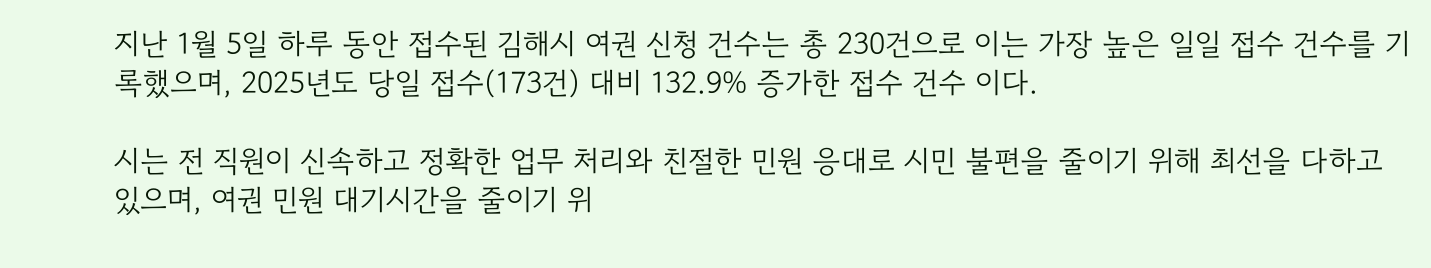지난 1월 5일 하루 동안 접수된 김해시 여권 신청 건수는 총 230건으로 이는 가장 높은 일일 접수 건수를 기록했으며, 2025년도 당일 접수(173건) 대비 132.9% 증가한 접수 건수 이다.

시는 전 직원이 신속하고 정확한 업무 처리와 친절한 민원 응대로 시민 불편을 줄이기 위해 최선을 다하고 있으며, 여권 민원 대기시간을 줄이기 위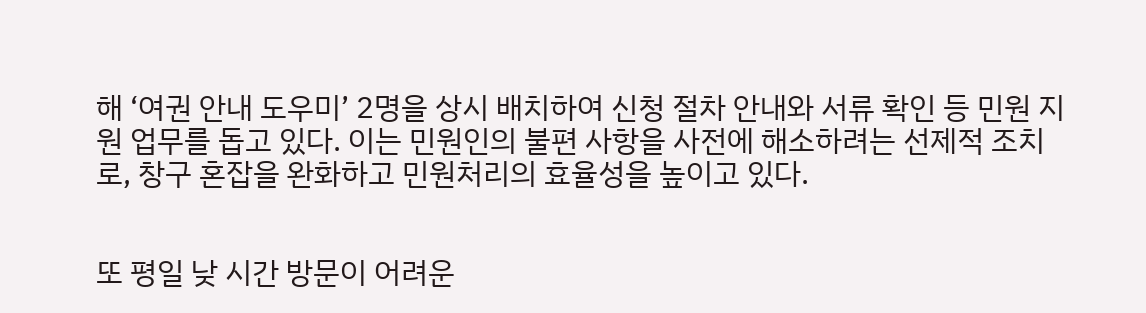해 ‘여권 안내 도우미’ 2명을 상시 배치하여 신청 절차 안내와 서류 확인 등 민원 지원 업무를 돕고 있다. 이는 민원인의 불편 사항을 사전에 해소하려는 선제적 조치로, 창구 혼잡을 완화하고 민원처리의 효율성을 높이고 있다.


또 평일 낮 시간 방문이 어려운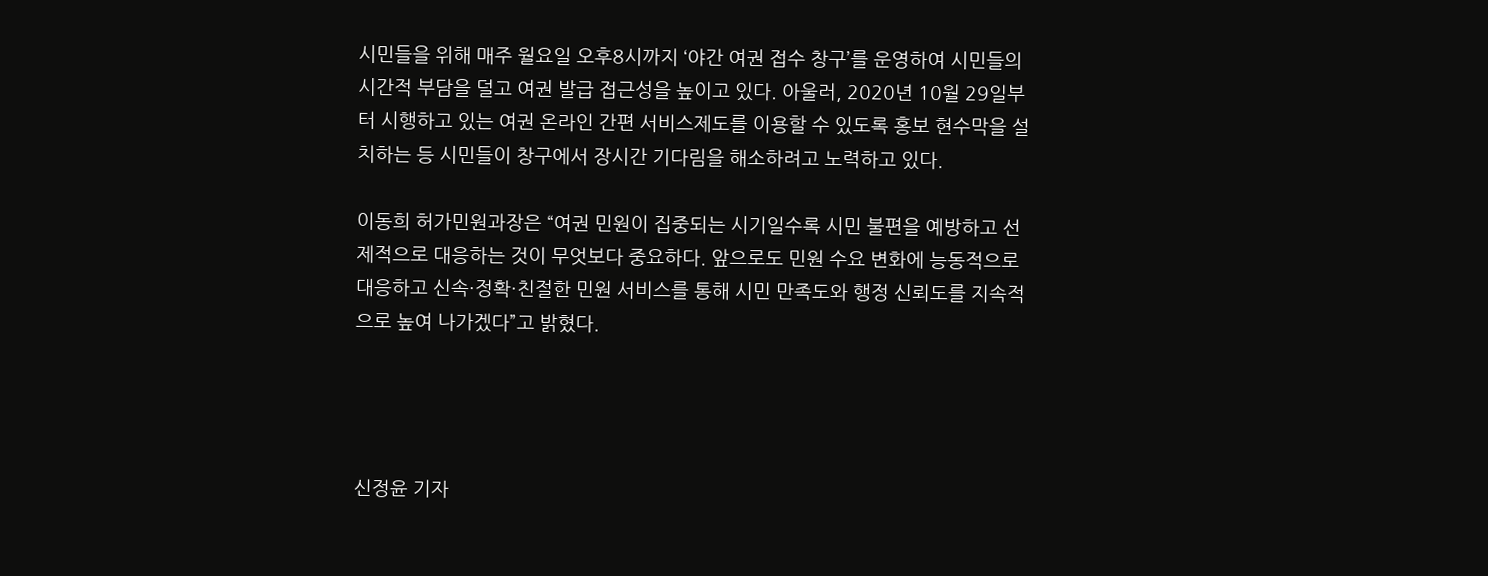시민들을 위해 매주 월요일 오후8시까지 ‘야간 여권 접수 창구’를 운영하여 시민들의 시간적 부담을 덜고 여권 발급 접근성을 높이고 있다. 아울러, 2020년 10월 29일부터 시행하고 있는 여권 온라인 간편 서비스제도를 이용할 수 있도록 홍보 현수막을 설치하는 등 시민들이 창구에서 장시간 기다림을 해소하려고 노력하고 있다.

이동희 허가민원과장은 “여권 민원이 집중되는 시기일수록 시민 불편을 예방하고 선제적으로 대응하는 것이 무엇보다 중요하다. 앞으로도 민원 수요 변화에 능동적으로 대응하고 신속·정확·친절한 민원 서비스를 통해 시민 만족도와 행정 신뢰도를 지속적으로 높여 나가겠다”고 밝혔다.




신정윤 기자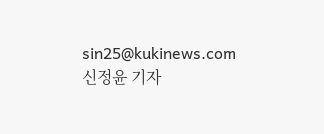sin25@kukinews.com
신정윤 기자